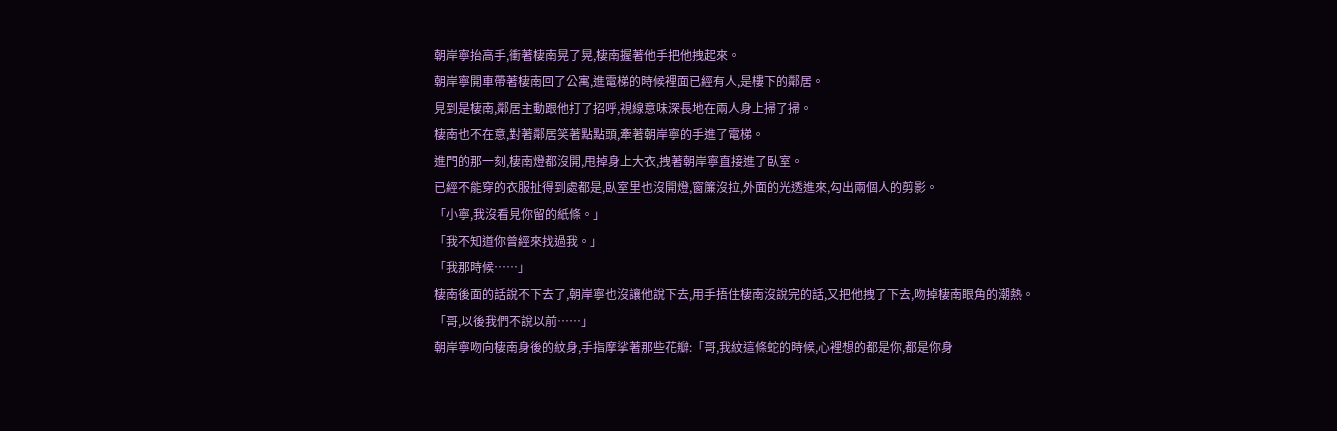朝岸寧抬高手,衝著棲南晃了晃,棲南握著他手把他拽起來。
朝岸寧開車帶著棲南回了公寓,進電梯的時候裡面已經有人,是樓下的鄰居。
見到是棲南,鄰居主動跟他打了招呼,視線意味深長地在兩人身上掃了掃。
棲南也不在意,對著鄰居笑著點點頭,牽著朝岸寧的手進了電梯。
進門的那一刻,棲南燈都沒開,甩掉身上大衣,拽著朝岸寧直接進了臥室。
已經不能穿的衣服扯得到處都是,臥室里也沒開燈,窗簾沒拉,外面的光透進來,勾出兩個人的剪影。
「小寧,我沒看見你留的紙條。」
「我不知道你曾經來找過我。」
「我那時候……」
棲南後面的話說不下去了,朝岸寧也沒讓他說下去,用手捂住棲南沒說完的話,又把他拽了下去,吻掉棲南眼角的潮熱。
「哥,以後我們不說以前……」
朝岸寧吻向棲南身後的紋身,手指摩挲著那些花瓣:「哥,我紋這條蛇的時候,心裡想的都是你,都是你身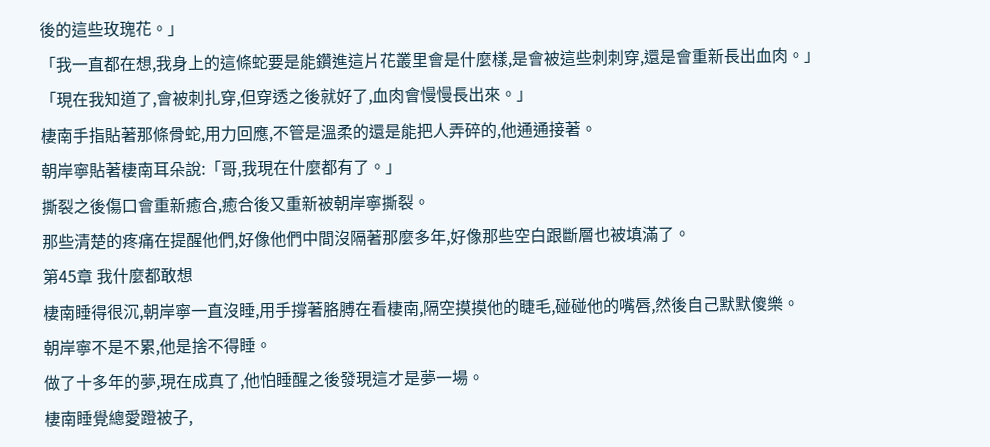後的這些玫瑰花。」
「我一直都在想,我身上的這條蛇要是能鑽進這片花叢里會是什麼樣,是會被這些刺刺穿,還是會重新長出血肉。」
「現在我知道了,會被刺扎穿,但穿透之後就好了,血肉會慢慢長出來。」
棲南手指貼著那條骨蛇,用力回應,不管是溫柔的還是能把人弄碎的,他通通接著。
朝岸寧貼著棲南耳朵說:「哥,我現在什麼都有了。」
撕裂之後傷口會重新癒合,癒合後又重新被朝岸寧撕裂。
那些清楚的疼痛在提醒他們,好像他們中間沒隔著那麼多年,好像那些空白跟斷層也被填滿了。
第45章 我什麼都敢想
棲南睡得很沉,朝岸寧一直沒睡,用手撐著胳膊在看棲南,隔空摸摸他的睫毛,碰碰他的嘴唇,然後自己默默傻樂。
朝岸寧不是不累,他是捨不得睡。
做了十多年的夢,現在成真了,他怕睡醒之後發現這才是夢一場。
棲南睡覺總愛蹬被子,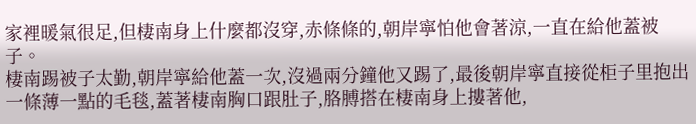家裡暖氣很足,但棲南身上什麼都沒穿,赤條條的,朝岸寧怕他會著涼,一直在給他蓋被子。
棲南踢被子太勤,朝岸寧給他蓋一次,沒過兩分鐘他又踢了,最後朝岸寧直接從柜子里抱出一條薄一點的毛毯,蓋著棲南胸口跟肚子,胳膊搭在棲南身上摟著他,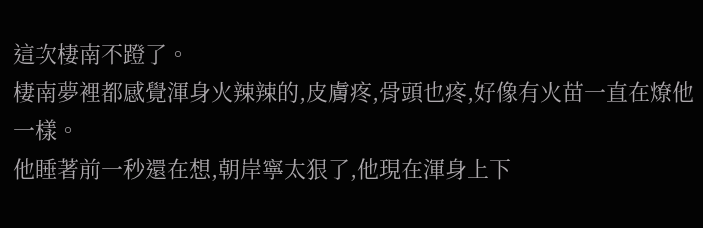這次棲南不蹬了。
棲南夢裡都感覺渾身火辣辣的,皮膚疼,骨頭也疼,好像有火苗一直在燎他一樣。
他睡著前一秒還在想,朝岸寧太狠了,他現在渾身上下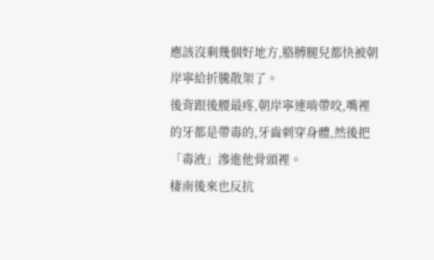應該沒剩幾個好地方,胳膊腿兒都快被朝岸寧給折騰散架了。
後背跟後腰最疼,朝岸寧連啃帶咬,嘴裡的牙都是帶毒的,牙齒刺穿身體,然後把「毒液」滲進他骨頭裡。
棲南後來也反抗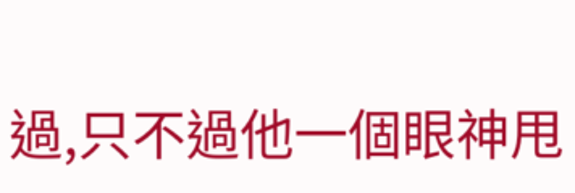過,只不過他一個眼神甩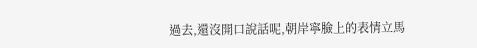過去,還沒開口說話呢,朝岸寧臉上的表情立馬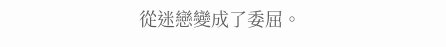從迷戀變成了委屈。